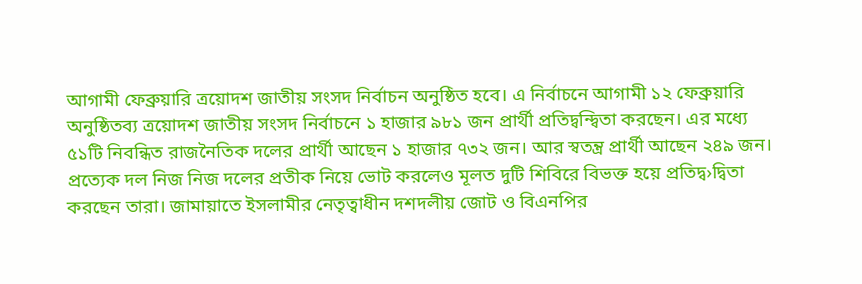আগামী ফেব্রুয়ারি ত্রয়োদশ জাতীয় সংসদ নির্বাচন অনুষ্ঠিত হবে। এ নির্বাচনে আগামী ১২ ফেব্রুয়ারি অনুষ্ঠিতব্য ত্রয়োদশ জাতীয় সংসদ নির্বাচনে ১ হাজার ৯৮১ জন প্রার্থী প্রতিদ্বন্দ্বিতা করছেন। এর মধ্যে ৫১টি নিবন্ধিত রাজনৈতিক দলের প্রার্থী আছেন ১ হাজার ৭৩২ জন। আর স্বতন্ত্র প্রার্থী আছেন ২৪৯ জন। প্রত্যেক দল নিজ নিজ দলের প্রতীক নিয়ে ভোট করলেও মূলত দুটি শিবিরে বিভক্ত হয়ে প্রতিদ্ব›দ্বিতা করছেন তারা। জামায়াতে ইসলামীর নেতৃত্বাধীন দশদলীয় জোট ও বিএনপির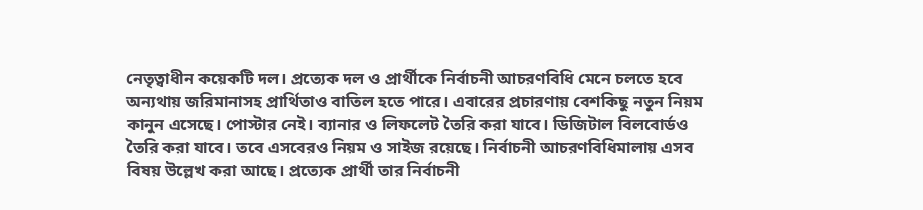নেতৃত্বাধীন কয়েকটি দল। প্রত্যেক দল ও প্রার্থীকে নির্বাচনী আচরণবিধি মেনে চলতে হবে অন্যথায় জরিমানাসহ প্রার্থিতাও বাতিল হতে পারে। এবারের প্রচারণায় বেশকিছু নতুন নিয়ম কানুন এসেছে। পোস্টার নেই। ব্যানার ও লিফলেট তৈরি করা যাবে। ডিজিটাল বিলবোর্ডও তৈরি করা যাবে। তবে এসবেরও নিয়ম ও সাইজ রয়েছে। নির্বাচনী আচরণবিধিমালায় এসব বিষয় উল্লেখ করা আছে। প্রত্যেক প্রার্থী তার নির্বাচনী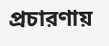প্রচারণায়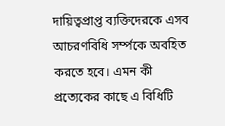দায়িত্বপ্রাপ্ত ব্যক্তিদেরকে এসব আচরণবিধি সর্ম্পকে অবহিত করতে হবে। এমন কী প্রত্যেকের কাছে এ বিধিটি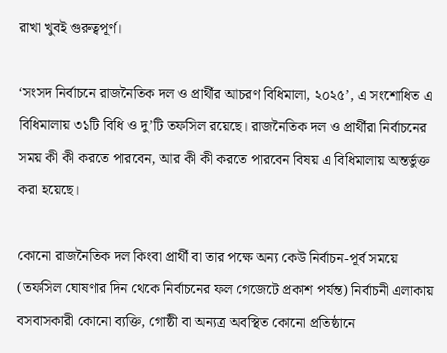রাখা খুবই গুরুত্বপূর্ণ।

‘সংসদ নির্বাচনে রাজনৈতিক দল ও প্রার্থীর আচরণ বিধিমালা, ২০২৫’, এ সংশোধিত এ বিধিমালায় ৩১টি বিধি ও দু’টি তফসিল রয়েছে। রাজনৈতিক দল ও প্রার্থীরা নির্বাচনের সময় কী কী করতে পারবেন, আর কী কী করতে পারবেন বিষয় এ বিধিমালায় অন্তর্ভুক্ত করা হয়েছে।

কোনো রাজনৈতিক দল কিংবা প্রার্থী বা তার পক্ষে অন্য কেউ নির্বাচন-পূর্ব সময়ে (তফসিল ঘোষণার দিন থেকে নির্বাচনের ফল গেজেটে প্রকাশ পর্যন্ত) নির্বাচনী এলাকায় বসবাসকারী কোনো ব্যক্তি, গোষ্ঠী বা অন্যত্র অবস্থিত কোনো প্রতিষ্ঠানে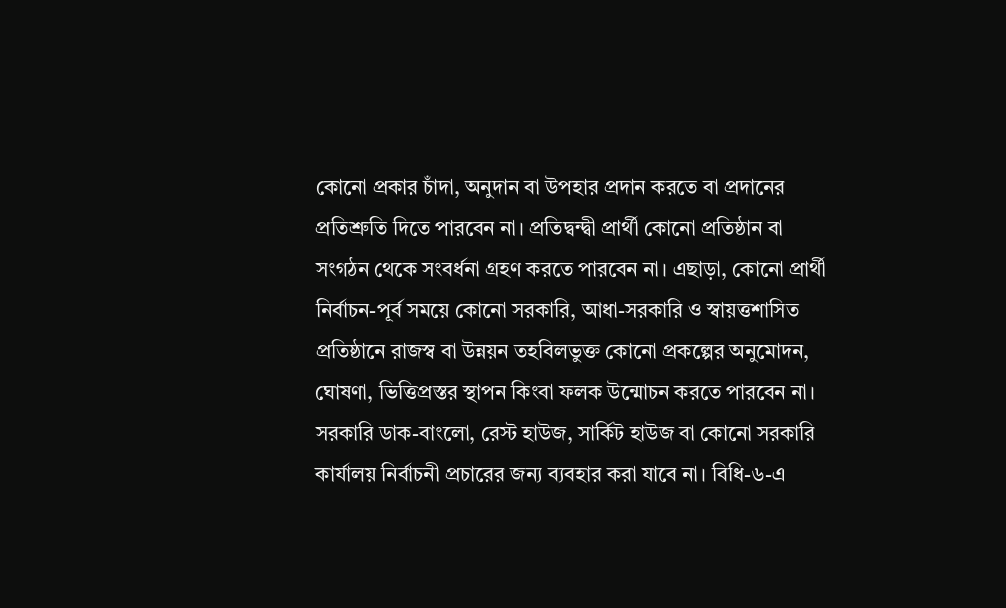কোনো প্রকার চাঁদা, অনুদান বা উপহার প্রদান করতে বা প্রদানের প্রতিশ্রুতি দিতে পারবেন না। প্রতিদ্বন্দ্বী প্রার্থী কোনো প্রতিষ্ঠান বা সংগঠন থেকে সংবর্ধনা গ্রহণ করতে পারবেন না। এছাড়া, কোনো প্রার্থী নির্বাচন-পূর্ব সময়ে কোনো সরকারি, আধা-সরকারি ও স্বায়ত্তশাসিত প্রতিষ্ঠানে রাজস্ব বা উন্নয়ন তহবিলভুক্ত কোনো প্রকল্পের অনুমোদন, ঘোষণা, ভিত্তিপ্রস্তর স্থাপন কিংবা ফলক উন্মোচন করতে পারবেন না। সরকারি ডাক-বাংলো, রেস্ট হাউজ, সার্কিট হাউজ বা কোনো সরকারি কার্যালয় নির্বাচনী প্রচারের জন্য ব্যবহার করা যাবে না। বিধি-৬-এ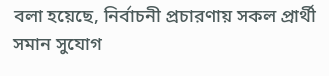বলা হয়েছে, নির্বাচনী প্রচারণায় সকল প্রার্থী সমান সুযোগ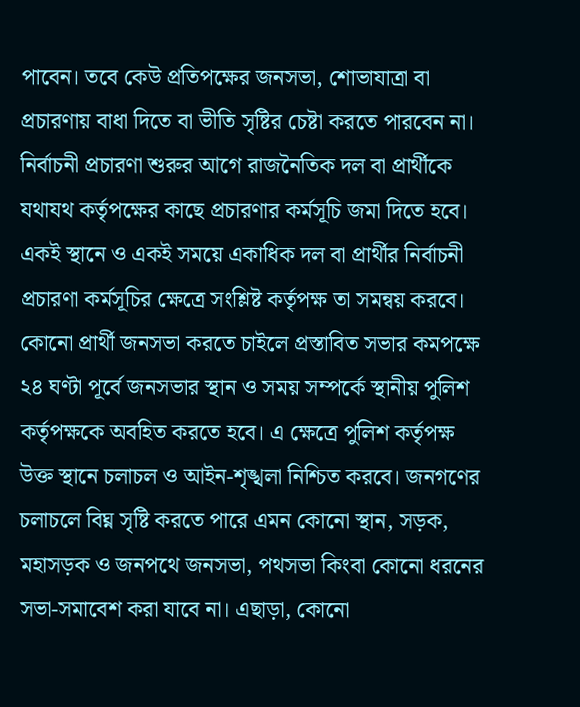পাবেন। তবে কেউ প্রতিপক্ষের জনসভা, শোভাযাত্রা বা প্রচারণায় বাধা দিতে বা ভীতি সৃষ্টির চেষ্টা করতে পারবেন না। নির্বাচনী প্রচারণা শুরুর আগে রাজনৈতিক দল বা প্রার্থীকে যথাযথ কর্তৃপক্ষের কাছে প্রচারণার কর্মসূচি জমা দিতে হবে। একই স্থানে ও একই সময়ে একাধিক দল বা প্রার্থীর নির্বাচনী প্রচারণা কর্মসূচির ক্ষেত্রে সংশ্লিষ্ট কর্তৃপক্ষ তা সমন্বয় করবে। কোনো প্রার্থী জনসভা করতে চাইলে প্রস্তাবিত সভার কমপক্ষে ২৪ ঘণ্টা পূর্বে জনসভার স্থান ও সময় সম্পর্কে স্থানীয় পুলিশ কর্তৃপক্ষকে অবহিত করতে হবে। এ ক্ষেত্রে পুলিশ কর্তৃপক্ষ উক্ত স্থানে চলাচল ও আইন-শৃঙ্খলা নিশ্চিত করবে। জনগণের চলাচলে বিঘ্ন সৃষ্টি করতে পারে এমন কোনো স্থান, সড়ক, মহাসড়ক ও জনপথে জনসভা, পথসভা কিংবা কোনো ধরনের সভা-সমাবেশ করা যাবে না। এছাড়া, কোনো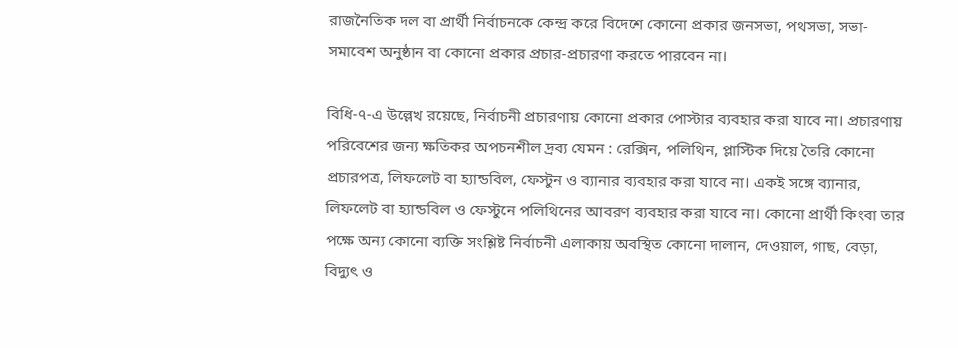রাজনৈতিক দল বা প্রার্থী নির্বাচনকে কেন্দ্র করে বিদেশে কোনো প্রকার জনসভা, পথসভা, সভা-সমাবেশ অনুষ্ঠান বা কোনো প্রকার প্রচার-প্রচারণা করতে পারবেন না।

বিধি-৭-এ উল্লেখ রয়েছে, নির্বাচনী প্রচারণায় কোনো প্রকার পোস্টার ব্যবহার করা যাবে না। প্রচারণায় পরিবেশের জন্য ক্ষতিকর অপচনশীল দ্রব্য যেমন : রেক্সিন, পলিথিন, প্লাস্টিক দিয়ে তৈরি কোনো প্রচারপত্র, লিফলেট বা হ্যান্ডবিল, ফেস্টুন ও ব্যানার ব্যবহার করা যাবে না। একই সঙ্গে ব্যানার, লিফলেট বা হ্যান্ডবিল ও ফেস্টুনে পলিথিনের আবরণ ব্যবহার করা যাবে না। কোনো প্রার্থী কিংবা তার পক্ষে অন্য কোনো ব্যক্তি সংশ্লিষ্ট নির্বাচনী এলাকায় অবস্থিত কোনো দালান, দেওয়াল, গাছ, বেড়া, বিদ্যুৎ ও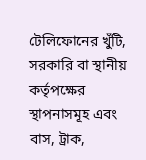টেলিফোনের খুঁটি, সরকারি বা স্থানীয় কর্তৃপক্ষের স্থাপনাসমূহ এবং বাস, ট্রাক,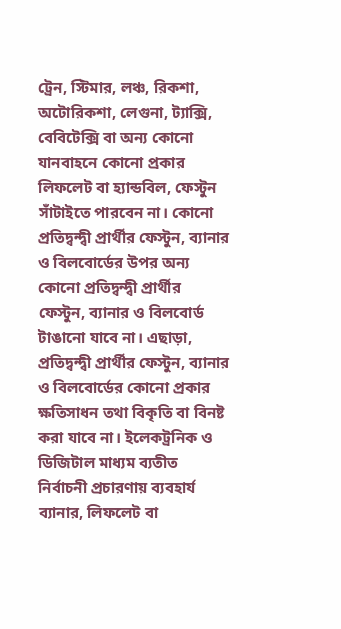ট্রেন, স্টিমার, লঞ্চ, রিকশা, অটোরিকশা, লেগুনা, ট্যাক্সি, বেবিটেক্সি বা অন্য কোনো যানবাহনে কোনো প্রকার লিফলেট বা হ্যান্ডবিল, ফেস্টুন সাঁটাইতে পারবেন না। কোনো প্রতিদ্বন্দ্বী প্রার্থীর ফেস্টুন, ব্যানার ও বিলবোর্ডের উপর অন্য কোনো প্রতিদ্বন্দ্বী প্রার্থীর ফেস্টুন, ব্যানার ও বিলবোর্ড টাঙানো যাবে না। এছাড়া, প্রতিদ্বন্দ্বী প্রার্থীর ফেস্টুন, ব্যানার ও বিলবোর্ডের কোনো প্রকার ক্ষতিসাধন তথা বিকৃতি বা বিনষ্ট করা যাবে না। ইলেকট্রনিক ও ডিজিটাল মাধ্যম ব্যতীত নির্বাচনী প্রচারণায় ব্যবহার্য ব্যানার, লিফলেট বা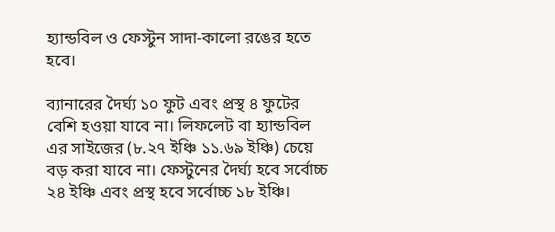হ্যান্ডবিল ও ফেস্টুন সাদা-কালো রঙের হতে হবে।

ব্যানারের দৈর্ঘ্য ১০ ফুট এবং প্রস্থ ৪ ফুটের বেশি হওয়া যাবে না। লিফলেট বা হ্যান্ডবিল এর সাইজের (৮.২৭ ইঞ্চি ১১.৬৯ ইঞ্চি) চেয়ে বড় করা যাবে না। ফেস্টুনের দৈর্ঘ্য হবে সর্বোচ্চ ২৪ ইঞ্চি এবং প্রস্থ হবে সর্বোচ্চ ১৮ ইঞ্চি।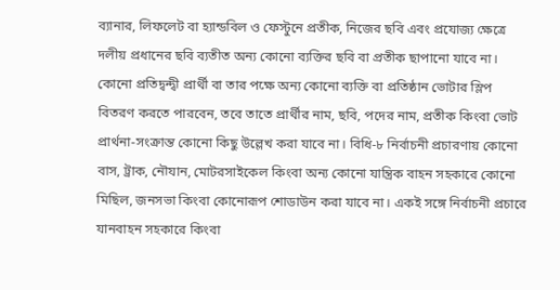ব্যানার, লিফলেট বা হ্যান্ডবিল ও ফেস্টুনে প্রতীক, নিজের ছবি এবং প্রযোজ্য ক্ষেত্রে দলীয় প্রধানের ছবি ব্যতীত অন্য কোনো ব্যক্তির ছবি বা প্রতীক ছাপানো যাবে না। কোনো প্রতিদ্বন্দ্বী প্রার্থী বা তার পক্ষে অন্য কোনো ব্যক্তি বা প্রতিষ্ঠান ভোটার স্লিপ বিতরণ করতে পারবেন, তবে তাতে প্রার্থীর নাম, ছবি, পদের নাম, প্রতীক কিংবা ভোট প্রার্থনা-সংক্রান্ত কোনো কিছু উল্লেখ করা যাবে না। বিধি-৮ নির্বাচনী প্রচারণায় কোনো বাস, ট্রাক, নৌযান, মোটরসাইকেল কিংবা অন্য কোনো যান্ত্রিক বাহন সহকারে কোনো মিছিল, জনসভা কিংবা কোনোরূপ শোডাউন করা যাবে না। একই সঙ্গে নির্বাচনী প্রচারে যানবাহন সহকারে কিংবা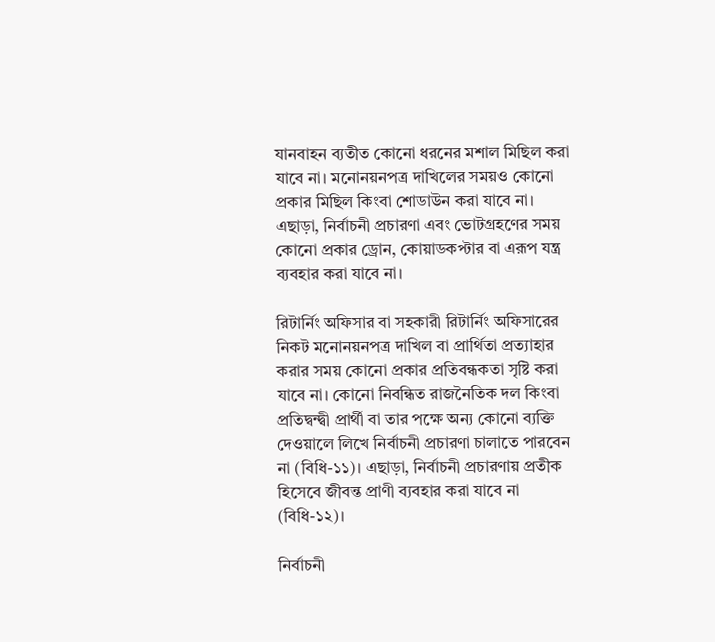যানবাহন ব্যতীত কোনো ধরনের মশাল মিছিল করা যাবে না। মনোনয়নপত্র দাখিলের সময়ও কোনো প্রকার মিছিল কিংবা শোডাউন করা যাবে না। এছাড়া, নির্বাচনী প্রচারণা এবং ভোটগ্রহণের সময় কোনো প্রকার ড্রোন, কোয়াডকপ্টার বা এরূপ যন্ত্র ব্যবহার করা যাবে না।

রিটার্নিং অফিসার বা সহকারী রিটার্নিং অফিসারের নিকট মনোনয়নপত্র দাখিল বা প্রার্থিতা প্রত্যাহার করার সময় কোনো প্রকার প্রতিবন্ধকতা সৃষ্টি করা যাবে না। কোনো নিবন্ধিত রাজনৈতিক দল কিংবা প্রতিদ্বন্দ্বী প্রার্থী বা তার পক্ষে অন্য কোনো ব্যক্তি দেওয়ালে লিখে নির্বাচনী প্রচারণা চালাতে পারবেন না (বিধি-১১)। এছাড়া, নির্বাচনী প্রচারণায় প্রতীক হিসেবে জীবন্ত প্রাণী ব্যবহার করা যাবে না (বিধি-১২)।

নির্বাচনী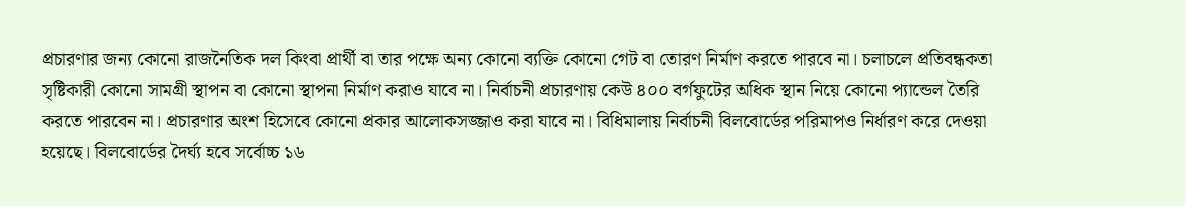প্রচারণার জন্য কোনো রাজনৈতিক দল কিংবা প্রার্থী বা তার পক্ষে অন্য কোনো ব্যক্তি কোনো গেট বা তোরণ নির্মাণ করতে পারবে না। চলাচলে প্রতিবন্ধকতা সৃষ্টিকারী কোনো সামগ্রী স্থাপন বা কোনো স্থাপনা নির্মাণ করাও যাবে না। নির্বাচনী প্রচারণায় কেউ ৪০০ বর্গফুটের অধিক স্থান নিয়ে কোনো প্যান্ডেল তৈরি করতে পারবেন না। প্রচারণার অংশ হিসেবে কোনো প্রকার আলোকসজ্জাও করা যাবে না। বিধিমালায় নির্বাচনী বিলবোর্ডের পরিমাপও নির্ধারণ করে দেওয়া হয়েছে। বিলবোর্ডের দৈর্ঘ্য হবে সর্বোচ্চ ১৬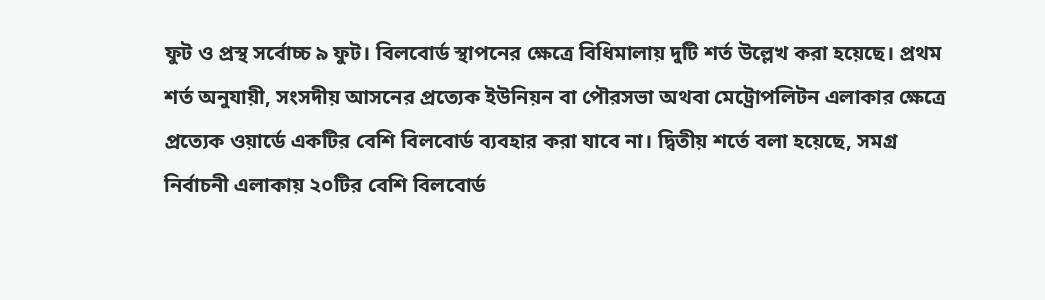ফুট ও প্রস্থ সর্বোচ্চ ৯ ফুট। বিলবোর্ড স্থাপনের ক্ষেত্রে বিধিমালায় দুটি শর্ত উল্লেখ করা হয়েছে। প্রথম শর্ত অনুযায়ী, সংসদীয় আসনের প্রত্যেক ইউনিয়ন বা পৌরসভা অথবা মেট্রোপলিটন এলাকার ক্ষেত্রে প্রত্যেক ওয়ার্ডে একটির বেশি বিলবোর্ড ব্যবহার করা যাবে না। দ্বিতীয় শর্তে বলা হয়েছে, সমগ্র নির্বাচনী এলাকায় ২০টির বেশি বিলবোর্ড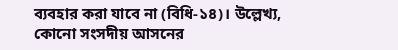ব্যবহার করা যাবে না (বিধি-১৪)। উল্লেখ্য, কোনো সংসদীয় আসনের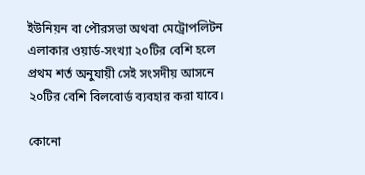ইউনিয়ন বা পৌরসভা অথবা মেট্রোপলিটন এলাকার ওয়ার্ড-সংখ্যা ২০টির বেশি হলে প্রথম শর্ত অনুযায়ী সেই সংসদীয় আসনে ২০টির বেশি বিলবোর্ড ব্যবহার করা যাবে।

কোনো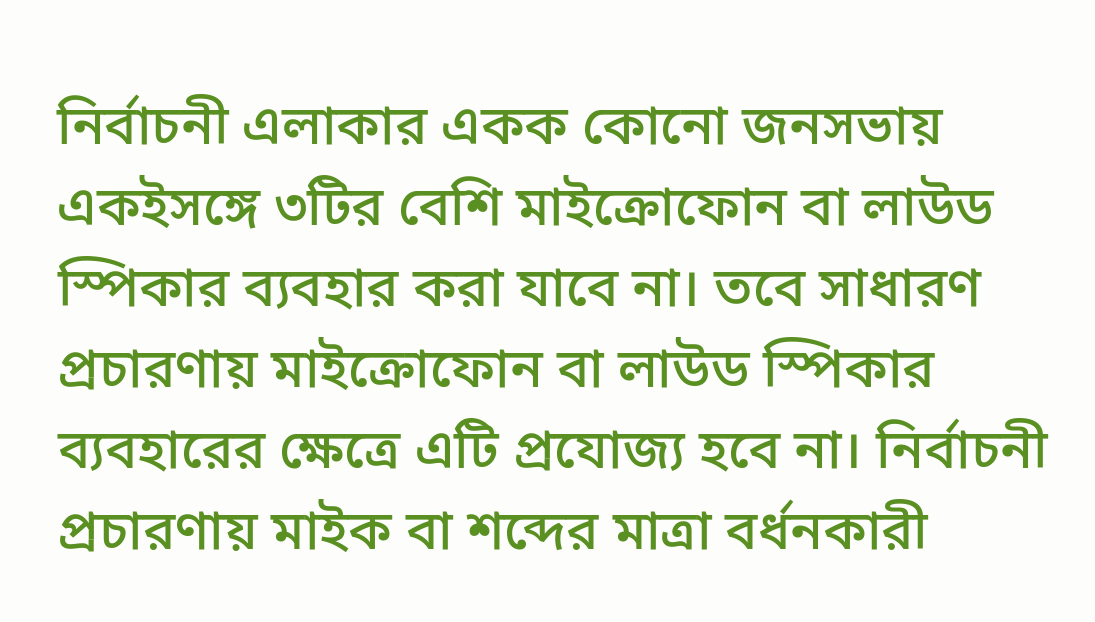নির্বাচনী এলাকার একক কোনো জনসভায় একইসঙ্গে ৩টির বেশি মাইক্রোফোন বা লাউড স্পিকার ব্যবহার করা যাবে না। তবে সাধারণ প্রচারণায় মাইক্রোফোন বা লাউড স্পিকার ব্যবহারের ক্ষেত্রে এটি প্রযোজ্য হবে না। নির্বাচনী প্রচারণায় মাইক বা শব্দের মাত্রা বর্ধনকারী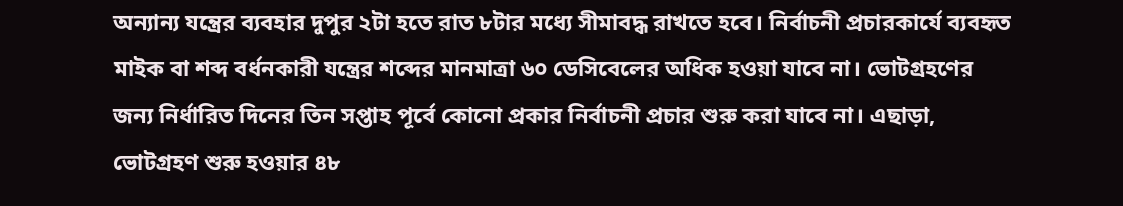অন্যান্য যন্ত্রের ব্যবহার দুপুর ২টা হতে রাত ৮টার মধ্যে সীমাবদ্ধ রাখতে হবে। নির্বাচনী প্রচারকার্যে ব্যবহৃত মাইক বা শব্দ বর্ধনকারী যন্ত্রের শব্দের মানমাত্রা ৬০ ডেসিবেলের অধিক হওয়া যাবে না। ভোটগ্রহণের জন্য নির্ধারিত দিনের তিন সপ্তাহ পূর্বে কোনো প্রকার নির্বাচনী প্রচার শুরু করা যাবে না। এছাড়া, ভোটগ্রহণ শুরু হওয়ার ৪৮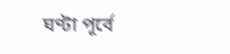ঘণ্টা পূর্বে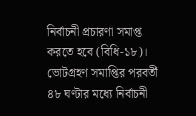নির্বাচনী প্রচারণা সমাপ্ত করতে হবে (বিধি-১৮)। ভোটগ্রহণ সমাপ্তির পরবর্তী ৪৮ ঘণ্টার মধ্যে নির্বাচনী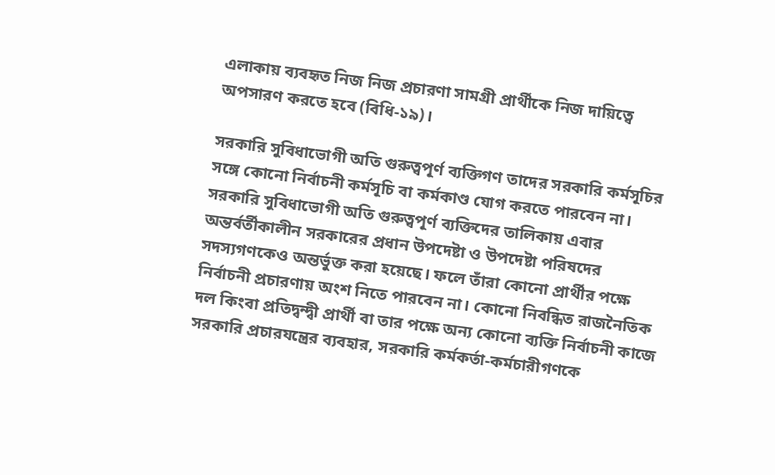এলাকায় ব্যবহৃত নিজ নিজ প্রচারণা সামগ্রী প্রার্থীকে নিজ দায়িত্বে অপসারণ করতে হবে (বিধি-১৯)।

সরকারি সুবিধাভোগী অতি গুরুত্বপূর্ণ ব্যক্তিগণ তাদের সরকারি কর্মসূচির সঙ্গে কোনো নির্বাচনী কর্মসূচি বা কর্মকাণ্ড যোগ করতে পারবেন না। সরকারি সুবিধাভোগী অতি গুরুত্বপূর্ণ ব্যক্তিদের তালিকায় এবার অন্তর্বর্তীকালীন সরকারের প্রধান উপদেষ্টা ও উপদেষ্টা পরিষদের সদস্যগণকেও অন্তর্ভুক্ত করা হয়েছে। ফলে তাঁরা কোনো প্রার্থীর পক্ষে নির্বাচনী প্রচারণায় অংশ নিতে পারবেন না। কোনো নিবন্ধিত রাজনৈতিক দল কিংবা প্রতিদ্বন্দ্বী প্রার্থী বা তার পক্ষে অন্য কোনো ব্যক্তি নির্বাচনী কাজে সরকারি প্রচারযন্ত্রের ব্যবহার, সরকারি কর্মকর্তা-কর্মচারীগণকে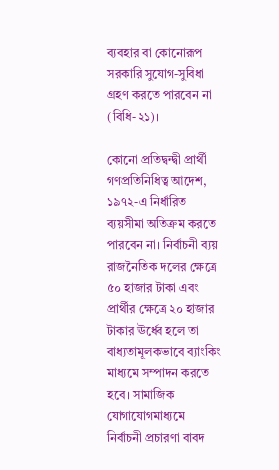ব্যবহার বা কোনোরূপ সরকারি সুযোগ-সুবিধা গ্রহণ করতে পারবেন না (বিধি-২১)।

কোনো প্রতিদ্বন্দ্বী প্রার্থী গণপ্রতিনিধিত্ব আদেশ, ১৯৭২-এ নির্ধারিত ব্যয়সীমা অতিক্রম করতে পারবেন না। নির্বাচনী ব্যয় রাজনৈতিক দলের ক্ষেত্রে ৫০ হাজার টাকা এবং প্রার্থীর ক্ষেত্রে ২০ হাজার টাকার ঊর্ধ্বে হলে তা বাধ্যতামূলকভাবে ব্যাংকিং মাধ্যমে সম্পাদন করতে হবে। সামাজিক যোগাযোগমাধ্যমে নির্বাচনী প্রচারণা বাবদ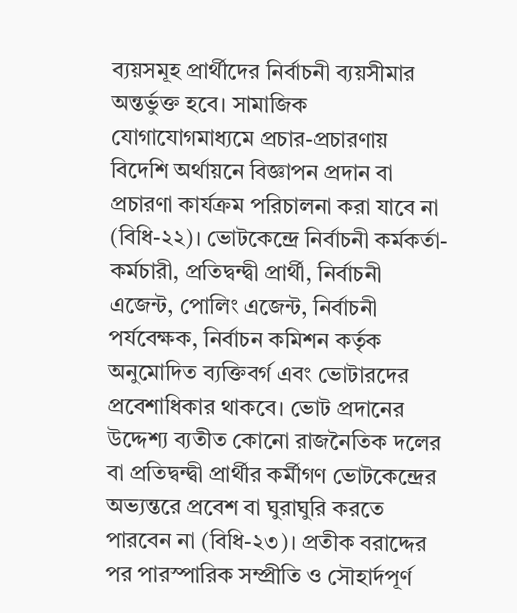ব্যয়সমূহ প্রার্থীদের নির্বাচনী ব্যয়সীমার অন্তর্ভুক্ত হবে। সামাজিক যোগাযোগমাধ্যমে প্রচার-প্রচারণায় বিদেশি অর্থায়নে বিজ্ঞাপন প্রদান বা প্রচারণা কার্যক্রম পরিচালনা করা যাবে না (বিধি-২২)। ভোটকেন্দ্রে নির্বাচনী কর্মকর্তা-কর্মচারী, প্রতিদ্বন্দ্বী প্রার্থী, নির্বাচনী এজেন্ট, পোলিং এজেন্ট, নির্বাচনী পর্যবেক্ষক, নির্বাচন কমিশন কর্তৃক অনুমোদিত ব্যক্তিবর্গ এবং ভোটারদের প্রবেশাধিকার থাকবে। ভোট প্রদানের উদ্দেশ্য ব্যতীত কোনো রাজনৈতিক দলের বা প্রতিদ্বন্দ্বী প্রার্থীর কর্মীগণ ভোটকেন্দ্রের অভ্যন্তরে প্রবেশ বা ঘুরাঘুরি করতে পারবেন না (বিধি-২৩)। প্রতীক বরাদ্দের পর পারস্পারিক সম্প্রীতি ও সৌহার্দপূর্ণ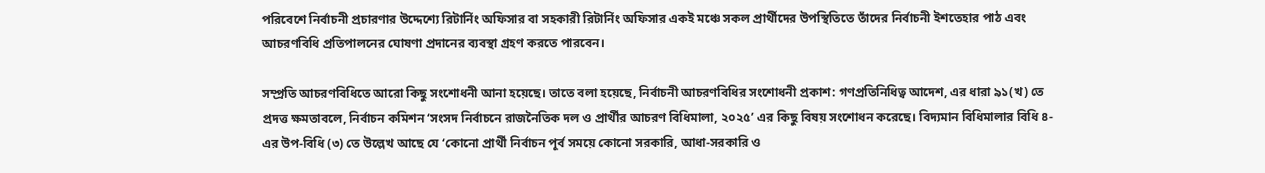পরিবেশে নির্বাচনী প্রচারণার উদ্দেশ্যে রিটার্নিং অফিসার বা সহকারী রিটার্নিং অফিসার একই মঞ্চে সকল প্রার্থীদের উপস্থিতিতে তাঁদের নির্বাচনী ইশতেহার পাঠ এবং আচরণবিধি প্রতিপালনের ঘোষণা প্রদানের ব্যবস্থা গ্রহণ করতে পারবেন।

সম্প্রতি আচরণবিধিতে আরো কিছু সংশোধনী আনা হয়েছে। তাতে বলা হয়েছে, নির্বাচনী আচরণবিধির সংশোধনী প্রকাশ: গণপ্রতিনিধিত্ব আদেশ, এর ধারা ৯১(খ) তে প্রদত্ত ক্ষমতাবলে, নির্বাচন কমিশন ‘সংসদ নির্বাচনে রাজনৈতিক দল ও প্রার্থীর আচরণ বিধিমালা, ২০২৫’ এর কিছু বিষয় সংশোধন করেছে। বিদ্যমান বিধিমালার বিধি ৪-এর উপ-বিধি (৩) তে উল্লেখ আছে যে ‘কোনো প্রার্থী নির্বাচন পূর্ব সময়ে কোনো সরকারি, আধা-সরকারি ও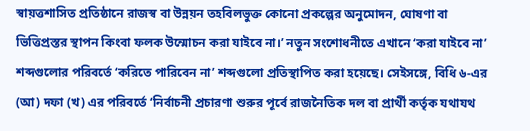স্বায়ত্তশাসিত প্রতিষ্ঠানে রাজস্ব বা উন্নয়ন তহবিলভুক্ত কোনো প্রকল্পের অনুমোদন, ঘোষণা বা ভিত্তিপ্রস্তর স্থাপন কিংবা ফলক উন্মোচন করা যাইবে না।’ নতুন সংশোধনীতে এখানে ‘করা যাইবে না’ শব্দগুলোর পরিবর্তে ‘করিতে পারিবেন না’ শব্দগুলো প্রতিস্থাপিত করা হয়েছে। সেইসঙ্গে, বিধি ৬-এর (আ) দফা (খ) এর পরিবর্তে ‘নির্বাচনী প্রচারণা শুরুর পূর্বে রাজনৈতিক দল বা প্রার্থী কর্তৃক যথাযথ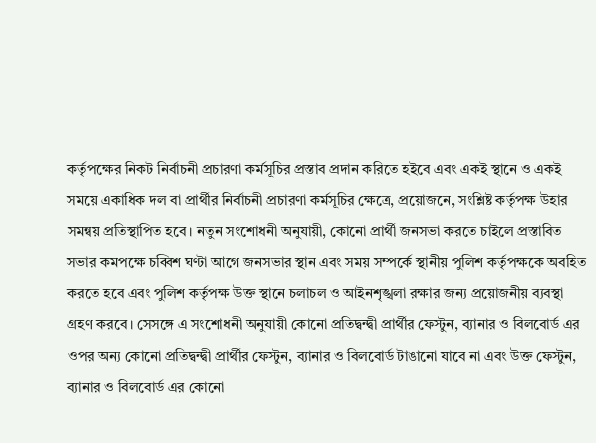কর্তৃপক্ষের নিকট নির্বাচনী প্রচারণা কর্মসূচির প্রস্তাব প্রদান করিতে হইবে এবং একই স্থানে ও একই সময়ে একাধিক দল বা প্রার্থীর নির্বাচনী প্রচারণা কর্মসূচির ক্ষেত্রে, প্রয়োজনে, সংশ্লিষ্ট কর্তৃপক্ষ উহার সমন্বয় প্রতিস্থাপিত হবে। নতুন সংশোধনী অনুযায়ী, কোনো প্রার্থী জনসভা করতে চাইলে প্রস্তাবিত সভার কমপক্ষে চব্বিশ ঘণ্টা আগে জনসভার স্থান এবং সময় সম্পর্কে স্থানীয় পুলিশ কর্তৃপক্ষকে অবহিত করতে হবে এবং পুলিশ কর্তৃপক্ষ উক্ত স্থানে চলাচল ও আইনশৃঙ্খলা রক্ষার জন্য প্রয়োজনীয় ব্যবস্থা গ্রহণ করবে। সেসঙ্গে এ সংশোধনী অনুযায়ী কোনো প্রতিদ্বন্দ্বী প্রার্থীর ফেস্টুন, ব্যানার ও বিলবোর্ড এর ওপর অন্য কোনো প্রতিদ্বন্দ্বী প্রার্থীর ফেস্টুন, ব্যানার ও বিলবোর্ড টাঙানো যাবে না এবং উক্ত ফেস্টুন, ব্যানার ও বিলবোর্ড এর কোনো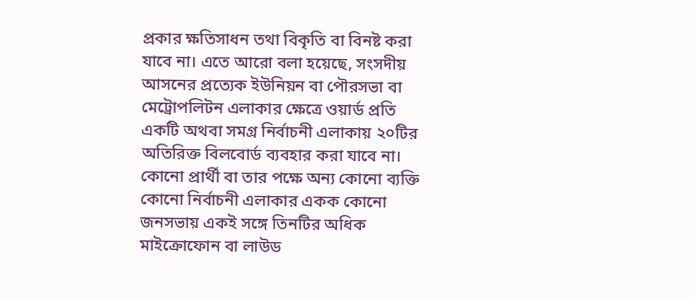প্রকার ক্ষতিসাধন তথা বিকৃতি বা বিনষ্ট করা যাবে না। এতে আরো বলা হয়েছে, সংসদীয় আসনের প্রত্যেক ইউনিয়ন বা পৌরসভা বা মেট্রোপলিটন এলাকার ক্ষেত্রে ওয়ার্ড প্রতি একটি অথবা সমগ্র নির্বাচনী এলাকায় ২০টির অতিরিক্ত বিলবোর্ড ব্যবহার করা যাবে না। কোনো প্রার্থী বা তার পক্ষে অন্য কোনো ব্যক্তি কোনো নির্বাচনী এলাকার একক কোনো জনসভায় একই সঙ্গে তিনটির অধিক মাইক্রোফোন বা লাউড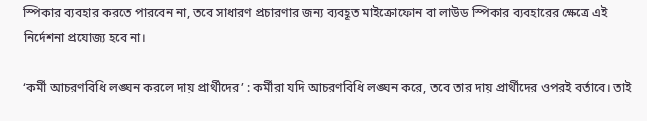স্পিকার ব্যবহার করতে পারবেন না, তবে সাধারণ প্রচারণার জন্য ব্যবহূত মাইক্রোফোন বা লাউড স্পিকার ব্যবহারের ক্ষেত্রে এই নির্দেশনা প্রযোজ্য হবে না।

‘কর্মী আচরণবিধি লঙ্ঘন করলে দায় প্রার্থীদের’ : কর্মীরা যদি আচরণবিধি লঙ্ঘন করে, তবে তার দায় প্রার্থীদের ওপরই বর্তাবে। তাই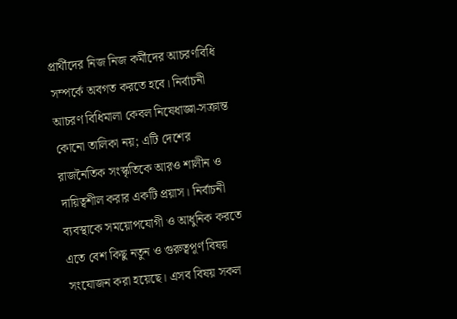প্রার্থীদের নিজ নিজ কর্মীদের আচরণবিধি সম্পর্কে অবগত করতে হবে। নির্বাচনী আচরণ বিধিমালা কেবল নিষেধাজ্ঞা-সক্রান্ত কোনো তালিকা নয়; এটি দেশের রাজনৈতিক সংস্কৃতিকে আরও শালীন ও দায়িত্বশীল করার একটি প্রয়াস। নির্বাচনী ব্যবস্থাকে সময়োপযোগী ও আধুনিক করতে এতে বেশ কিছু নতুন ও গুরুত্বপূর্ণ বিষয় সংযোজন করা হয়েছে। এসব বিষয় সকল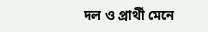দল ও প্রার্থী মেনে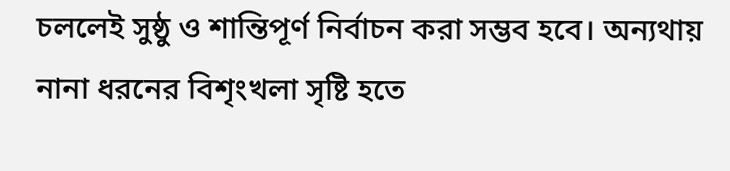চললেই সুষ্ঠু ও শান্তিপূর্ণ নির্বাচন করা সম্ভব হবে। অন্যথায় নানা ধরনের বিশৃংখলা সৃষ্টি হতে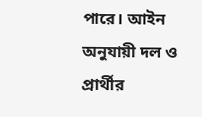পারে। আইন অনুযায়ী দল ও প্রার্থীর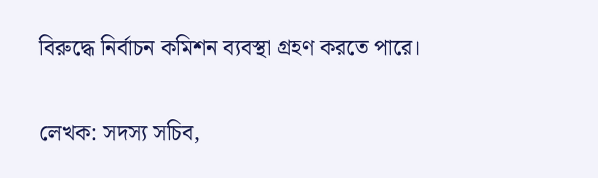বিরুদ্ধে নির্বাচন কমিশন ব্যবস্থা গ্রহণ করতে পারে।

লেখক: সদস্য সচিব,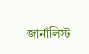জার্নালিস্ট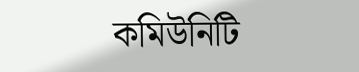কমিউনিটি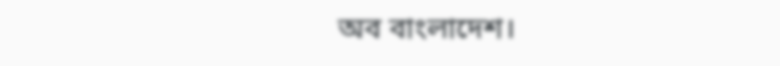অব বাংলাদেশ।